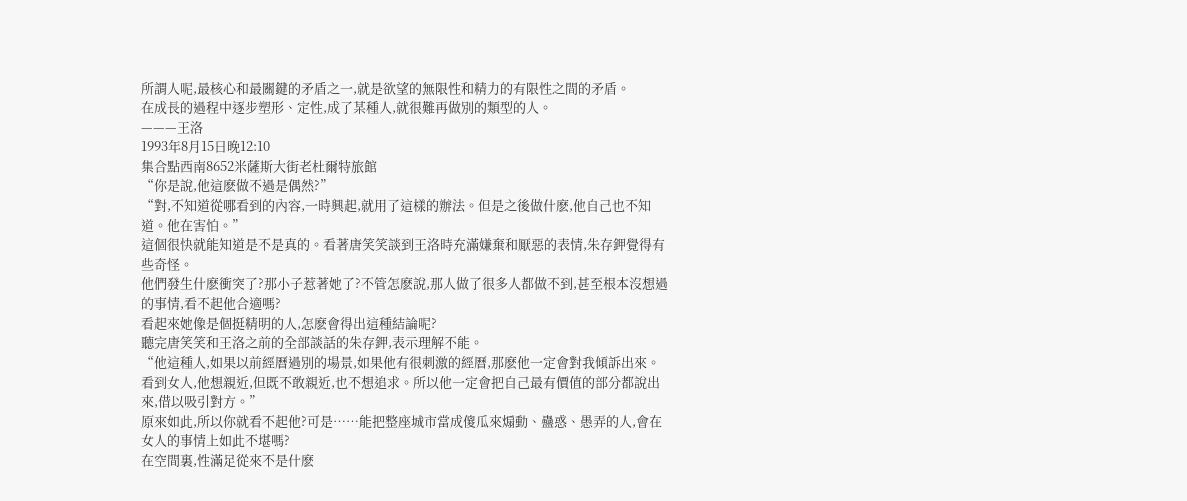所謂人呢,最核心和最關鍵的矛盾之一,就是欲望的無限性和精力的有限性之間的矛盾。
在成長的過程中逐步塑形、定性,成了某種人,就很難再做別的類型的人。
———王洛
1993年8月15日晚12:10
集合點西南8652米薩斯大街老杜爾特旅館
“你是說,他這麽做不過是偶然?”
“對,不知道從哪看到的內容,一時興起,就用了這樣的辦法。但是之後做什麽,他自己也不知道。他在害怕。”
這個很快就能知道是不是真的。看著唐笑笑談到王洛時充滿嫌棄和厭惡的表情,朱存鉀覺得有些奇怪。
他們發生什麽衝突了?那小子惹著她了?不管怎麽說,那人做了很多人都做不到,甚至根本沒想過的事情,看不起他合適嗎?
看起來她像是個挺精明的人,怎麽會得出這種結論呢?
聽完唐笑笑和王洛之前的全部談話的朱存鉀,表示理解不能。
“他這種人,如果以前經曆過別的場景,如果他有很刺激的經曆,那麽他一定會對我傾訴出來。看到女人,他想親近,但既不敢親近,也不想追求。所以他一定會把自己最有價值的部分都說出來,借以吸引對方。”
原來如此,所以你就看不起他?可是……能把整座城市當成傻瓜來煽動、蠱惑、愚弄的人,會在女人的事情上如此不堪嗎?
在空間裏,性滿足從來不是什麽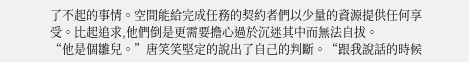了不起的事情。空間能給完成任務的契約者們以少量的資源提供任何享受。比起追求,他們倒是更需要擔心過於沉迷其中而無法自拔。
“他是個雛兒。”唐笑笑堅定的說出了自己的判斷。“跟我說話的時候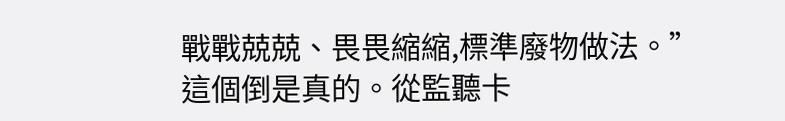戰戰兢兢、畏畏縮縮,標準廢物做法。”
這個倒是真的。從監聽卡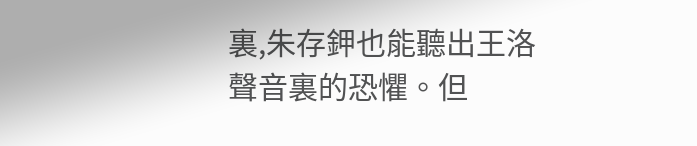裏,朱存鉀也能聽出王洛聲音裏的恐懼。但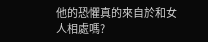他的恐懼真的來自於和女人相處嗎?